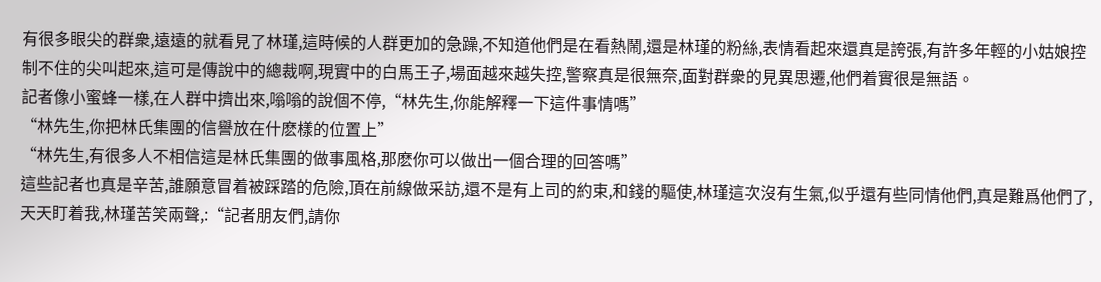有很多眼尖的群衆,遠遠的就看見了林瑾,這時候的人群更加的急躁,不知道他們是在看熱鬧,還是林瑾的粉絲,表情看起來還真是誇張,有許多年輕的小姑娘控制不住的尖叫起來,這可是傳說中的總裁啊,現實中的白馬王子,場面越來越失控,警察真是很無奈,面對群衆的見異思遷,他們着實很是無語。
記者像小蜜蜂一樣,在人群中擠出來,嗡嗡的說個不停,“林先生,你能解釋一下這件事情嗎”
“林先生,你把林氏集團的信譽放在什麽樣的位置上”
“林先生,有很多人不相信這是林氏集團的做事風格,那麽你可以做出一個合理的回答嗎”
這些記者也真是辛苦,誰願意冒着被踩踏的危險,頂在前線做采訪,還不是有上司的約束,和錢的驅使,林瑾這次沒有生氣,似乎還有些同情他們,真是難爲他們了,天天盯着我,林瑾苦笑兩聲,:“記者朋友們,請你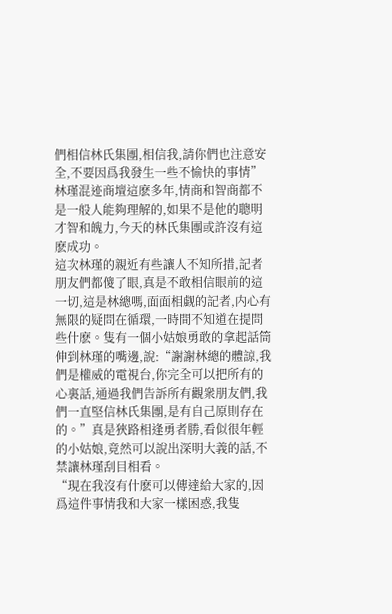們相信林氏集團,相信我,請你們也注意安全,不要因爲我發生一些不愉快的事情”林瑾混迹商壇這麽多年,情商和智商都不是一般人能夠理解的,如果不是他的聰明才智和魄力,今天的林氏集團或許沒有這麽成功。
這次林瑾的親近有些讓人不知所措,記者朋友們都傻了眼,真是不敢相信眼前的這一切,這是林總嗎,面面相觑的記者,内心有無限的疑問在循環,一時間不知道在提問些什麽。隻有一個小姑娘勇敢的拿起話筒伸到林瑾的嘴邊,說:“謝謝林總的體諒,我們是權威的電視台,你完全可以把所有的心裏話,通過我們告訴所有觀衆朋友們,我們一直堅信林氏集團,是有自己原則存在的。”真是狹路相逢勇者勝,看似很年輕的小姑娘,竟然可以說出深明大義的話,不禁讓林瑾刮目相看。
“現在我沒有什麽可以傳達給大家的,因爲這件事情我和大家一樣困惑,我隻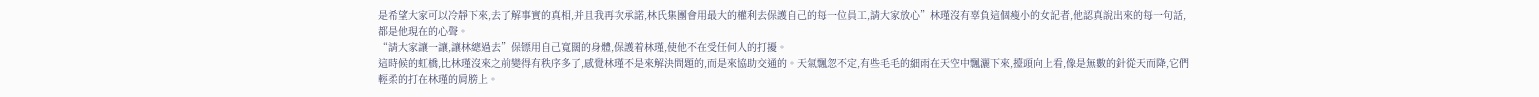是希望大家可以冷靜下來,去了解事實的真相,并且我再次承諾,林氏集團會用最大的權利去保護自己的每一位員工,請大家放心”林瑾沒有辜負這個瘦小的女記者,他認真說出來的每一句話,都是他現在的心聲。
“請大家讓一讓,讓林總過去”保镖用自己寬闊的身體,保護着林瑾,使他不在受任何人的打擾。
這時候的虹橋,比林瑾沒來之前變得有秩序多了,感覺林瑾不是來解決問題的,而是來協助交通的。天氣飄忽不定,有些毛毛的細雨在天空中飄灑下來,擡頭向上看,像是無數的針從天而降,它們輕柔的打在林瑾的肩膀上。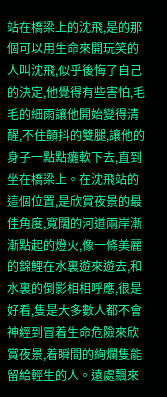站在橋梁上的沈飛,是的那個可以用生命來開玩笑的人叫沈飛,似乎後悔了自己的決定,他覺得有些害怕,毛毛的細雨讓他開始變得清醒,不住顫抖的雙腿,讓他的身子一點點癱軟下去,直到坐在橋梁上。在沈飛站的這個位置,是欣賞夜景的最佳角度,寬闊的河道兩岸漸漸點起的燈火,像一條美麗的錦鯉在水裏遊來遊去,和水裏的倒影相相呼應,很是好看,隻是大多數人都不會神經到冒着生命危險來欣賞夜景,着瞬間的絢爛隻能留給輕生的人。遠處飄來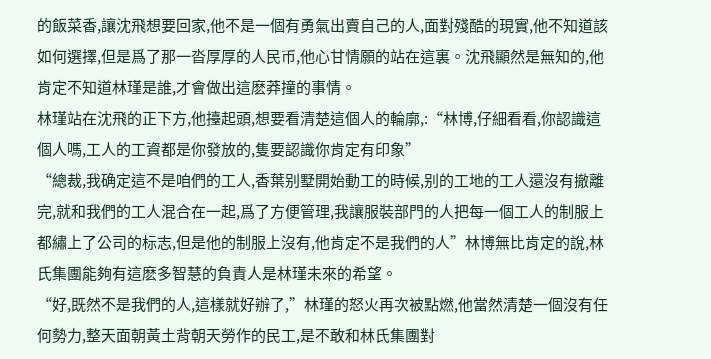的飯菜香,讓沈飛想要回家,他不是一個有勇氣出賣自己的人,面對殘酷的現實,他不知道該如何選擇,但是爲了那一沓厚厚的人民币,他心甘情願的站在這裏。沈飛顯然是無知的,他肯定不知道林瑾是誰,才會做出這麽莽撞的事情。
林瑾站在沈飛的正下方,他擡起頭,想要看清楚這個人的輪廓,:“林博,仔細看看,你認識這個人嗎,工人的工資都是你發放的,隻要認識你肯定有印象”
“總裁,我确定這不是咱們的工人,香葉别墅開始動工的時候,别的工地的工人還沒有撤離完,就和我們的工人混合在一起,爲了方便管理,我讓服裝部門的人把每一個工人的制服上都繡上了公司的标志,但是他的制服上沒有,他肯定不是我們的人”林博無比肯定的說,林氏集團能夠有這麽多智慧的負責人是林瑾未來的希望。
“好,既然不是我們的人,這樣就好辦了,”林瑾的怒火再次被點燃,他當然清楚一個沒有任何勢力,整天面朝黃土背朝天勞作的民工,是不敢和林氏集團對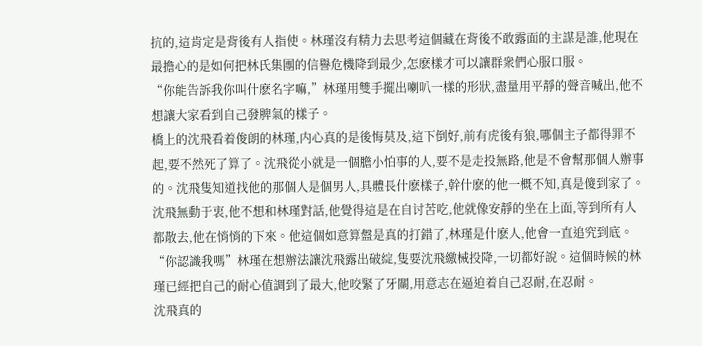抗的,這肯定是背後有人指使。林瑾沒有精力去思考這個藏在背後不敢露面的主謀是誰,他現在最擔心的是如何把林氏集團的信譽危機降到最少,怎麽樣才可以讓群衆們心服口服。
“你能告訴我你叫什麽名字嘛,”林瑾用雙手擺出喇叭一樣的形狀,盡量用平靜的聲音喊出,他不想讓大家看到自己發脾氣的樣子。
橋上的沈飛看着俊朗的林瑾,内心真的是後悔莫及,這下倒好,前有虎後有狼,哪個主子都得罪不起,要不然死了算了。沈飛從小就是一個膽小怕事的人,要不是走投無路,他是不會幫那個人辦事的。沈飛隻知道找他的那個人是個男人,具體長什麽樣子,幹什麽的他一概不知,真是傻到家了。沈飛無動于衷,他不想和林瑾對話,他覺得這是在自讨苦吃,他就像安靜的坐在上面,等到所有人都散去,他在悄悄的下來。他這個如意算盤是真的打錯了,林瑾是什麽人,他會一直追究到底。
“你認識我嗎”林瑾在想辦法讓沈飛露出破綻,隻要沈飛繳械投降,一切都好說。這個時候的林瑾已經把自己的耐心值調到了最大,他咬緊了牙關,用意志在逼迫着自己忍耐,在忍耐。
沈飛真的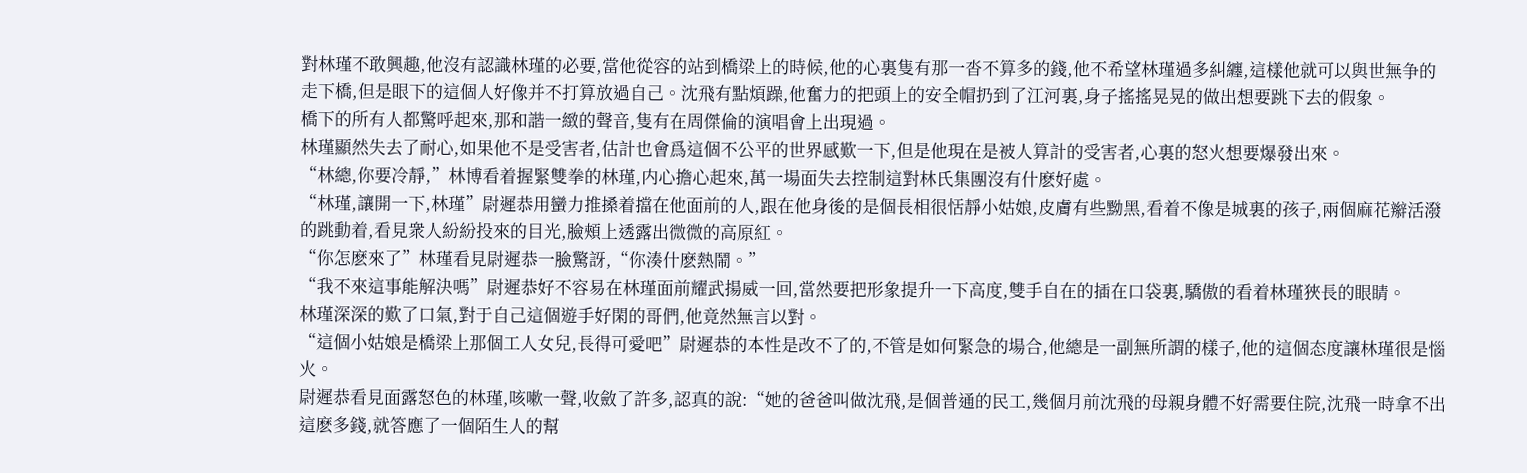對林瑾不敢興趣,他沒有認識林瑾的必要,當他從容的站到橋梁上的時候,他的心裏隻有那一沓不算多的錢,他不希望林瑾過多糾纏,這樣他就可以與世無争的走下橋,但是眼下的這個人好像并不打算放過自己。沈飛有點煩躁,他奮力的把頭上的安全帽扔到了江河裏,身子搖搖晃晃的做出想要跳下去的假象。
橋下的所有人都驚呼起來,那和諧一緻的聲音,隻有在周傑倫的演唱會上出現過。
林瑾顯然失去了耐心,如果他不是受害者,估計也會爲這個不公平的世界感歎一下,但是他現在是被人算計的受害者,心裏的怒火想要爆發出來。
“林總,你要冷靜,”林博看着握緊雙拳的林瑾,内心擔心起來,萬一場面失去控制這對林氏集團沒有什麽好處。
“林瑾,讓開一下,林瑾”尉遲恭用蠻力推搡着擋在他面前的人,跟在他身後的是個長相很恬靜小姑娘,皮膚有些黝黑,看着不像是城裏的孩子,兩個麻花辮活潑的跳動着,看見衆人紛紛投來的目光,臉頰上透露出微微的高原紅。
“你怎麽來了”林瑾看見尉遲恭一臉驚訝,“你湊什麽熱鬧。”
“我不來這事能解決嗎”尉遲恭好不容易在林瑾面前耀武揚威一回,當然要把形象提升一下高度,雙手自在的插在口袋裏,驕傲的看着林瑾狹長的眼睛。
林瑾深深的歎了口氣,對于自己這個遊手好閑的哥們,他竟然無言以對。
“這個小姑娘是橋梁上那個工人女兒,長得可愛吧”尉遲恭的本性是改不了的,不管是如何緊急的場合,他總是一副無所謂的樣子,他的這個态度讓林瑾很是惱火。
尉遲恭看見面露怒色的林瑾,咳嗽一聲,收斂了許多,認真的說:“她的爸爸叫做沈飛,是個普通的民工,幾個月前沈飛的母親身體不好需要住院,沈飛一時拿不出這麽多錢,就答應了一個陌生人的幫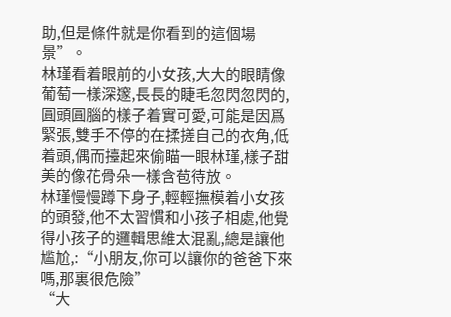助,但是條件就是你看到的這個場景”。
林瑾看着眼前的小女孩,大大的眼睛像葡萄一樣深邃,長長的睫毛忽閃忽閃的,圓頭圓腦的樣子着實可愛,可能是因爲緊張,雙手不停的在揉搓自己的衣角,低着頭,偶而擡起來偷瞄一眼林瑾,樣子甜美的像花骨朵一樣含苞待放。
林瑾慢慢蹲下身子,輕輕撫模着小女孩的頭發,他不太習慣和小孩子相處,他覺得小孩子的邏輯思維太混亂,總是讓他尴尬,:“小朋友,你可以讓你的爸爸下來嗎,那裏很危險”
“大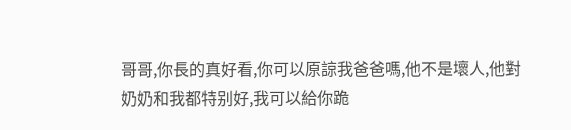哥哥,你長的真好看,你可以原諒我爸爸嗎,他不是壞人,他對奶奶和我都特别好,我可以給你跪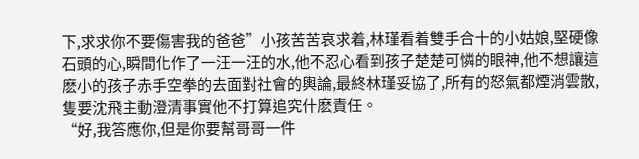下,求求你不要傷害我的爸爸”小孩苦苦哀求着,林瑾看着雙手合十的小姑娘,堅硬像石頭的心,瞬間化作了一汪一汪的水,他不忍心看到孩子楚楚可憐的眼神,他不想讓這麽小的孩子赤手空拳的去面對社會的輿論,最終林瑾妥協了,所有的怒氣都煙消雲散,隻要沈飛主動澄清事實他不打算追究什麽責任。
“好,我答應你,但是你要幫哥哥一件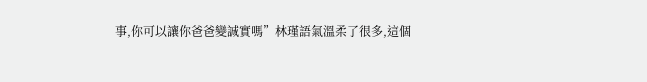事,你可以讓你爸爸變誠實嗎”林瑾語氣溫柔了很多,這個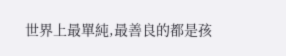世界上最單純,最善良的都是孩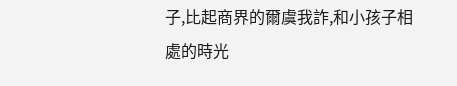子,比起商界的爾虞我詐,和小孩子相處的時光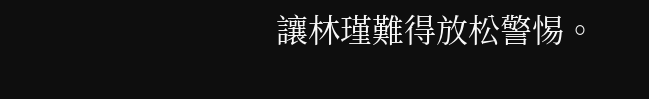讓林瑾難得放松警惕。